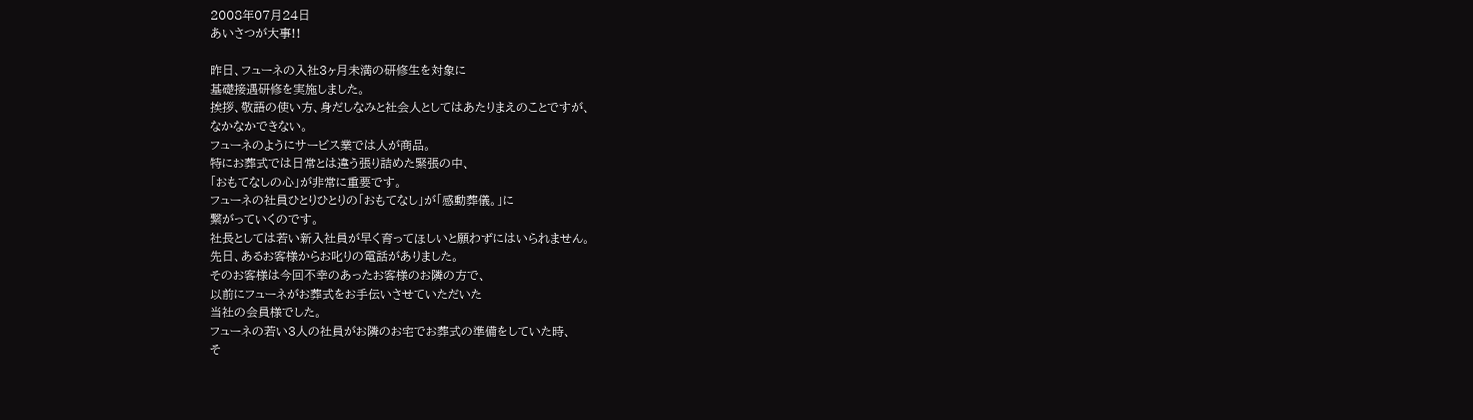2008年07月24日
あいさつが大事!!

昨日、フューネの入社3ヶ月未満の研修生を対象に
基礎接遇研修を実施しました。
挨拶、敬語の使い方、身だしなみと社会人としてはあたりまえのことですが、
なかなかできない。
フューネのようにサービス業では人が商品。
特にお葬式では日常とは違う張り詰めた緊張の中、
「おもてなしの心」が非常に重要です。
フューネの社員ひとりひとりの「おもてなし」が「感動葬儀。」に
繋がっていくのです。
社長としては若い新入社員が早く育ってほしいと願わずにはいられません。
先日、あるお客様からお叱りの電話がありました。
そのお客様は今回不幸のあったお客様のお隣の方で、
以前にフューネがお葬式をお手伝いさせていただいた
当社の会員様でした。
フューネの若い3人の社員がお隣のお宅でお葬式の準備をしていた時、
そ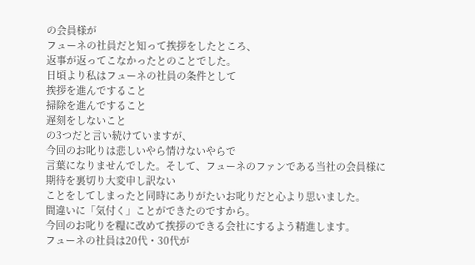の会員様が
フューネの社員だと知って挨拶をしたところ、
返事が返ってこなかったとのことでした。
日頃より私はフューネの社員の条件として
挨拶を進んですること
掃除を進んですること
遅刻をしないこと
の3つだと言い続けていますが、
今回のお叱りは悲しいやら情けないやらで
言葉になりませんでした。そして、フューネのファンである当社の会員様に期待を裏切り大変申し訳ない
ことをしてしまったと同時にありがたいお叱りだと心より思いました。
間違いに「気付く」ことができたのですから。
今回のお叱りを糧に改めて挨拶のできる会社にするよう精進します。
フューネの社員は20代・30代が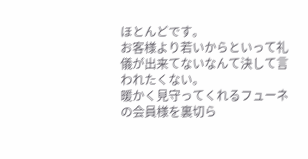ほとんどです。
お客様より若いからといって礼儀が出来てないなんて決して言われたくない。
暖かく見守ってくれるフューネの会員様を裏切ら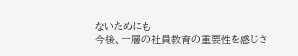ないためにも
今後、一層の社員教育の重要性を感じさ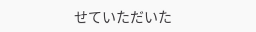せていただいた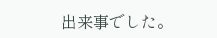出来事でした。